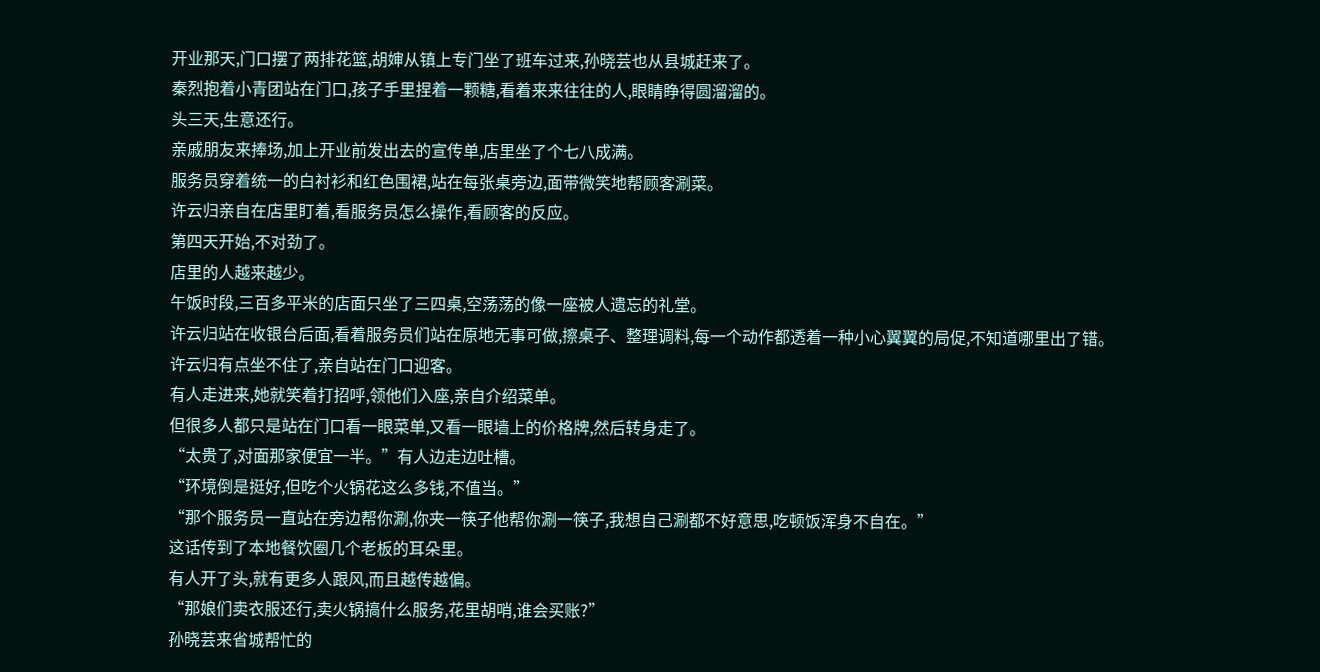开业那天,门口摆了两排花篮,胡婶从镇上专门坐了班车过来,孙晓芸也从县城赶来了。
秦烈抱着小青团站在门口,孩子手里捏着一颗糖,看着来来往往的人,眼睛睁得圆溜溜的。
头三天,生意还行。
亲戚朋友来捧场,加上开业前发出去的宣传单,店里坐了个七八成满。
服务员穿着统一的白衬衫和红色围裙,站在每张桌旁边,面带微笑地帮顾客涮菜。
许云归亲自在店里盯着,看服务员怎么操作,看顾客的反应。
第四天开始,不对劲了。
店里的人越来越少。
午饭时段,三百多平米的店面只坐了三四桌,空荡荡的像一座被人遗忘的礼堂。
许云归站在收银台后面,看着服务员们站在原地无事可做,擦桌子、整理调料,每一个动作都透着一种小心翼翼的局促,不知道哪里出了错。
许云归有点坐不住了,亲自站在门口迎客。
有人走进来,她就笑着打招呼,领他们入座,亲自介绍菜单。
但很多人都只是站在门口看一眼菜单,又看一眼墙上的价格牌,然后转身走了。
“太贵了,对面那家便宜一半。”有人边走边吐槽。
“环境倒是挺好,但吃个火锅花这么多钱,不值当。”
“那个服务员一直站在旁边帮你涮,你夹一筷子他帮你涮一筷子,我想自己涮都不好意思,吃顿饭浑身不自在。”
这话传到了本地餐饮圈几个老板的耳朵里。
有人开了头,就有更多人跟风,而且越传越偏。
“那娘们卖衣服还行,卖火锅搞什么服务,花里胡哨,谁会买账?”
孙晓芸来省城帮忙的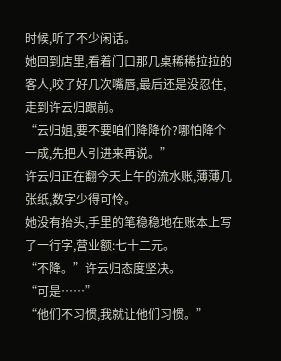时候,听了不少闲话。
她回到店里,看着门口那几桌稀稀拉拉的客人,咬了好几次嘴唇,最后还是没忍住,走到许云归跟前。
“云归姐,要不要咱们降降价?哪怕降个一成,先把人引进来再说。”
许云归正在翻今天上午的流水账,薄薄几张纸,数字少得可怜。
她没有抬头,手里的笔稳稳地在账本上写了一行字,营业额:七十二元。
“不降。”许云归态度坚决。
“可是……”
“他们不习惯,我就让他们习惯。”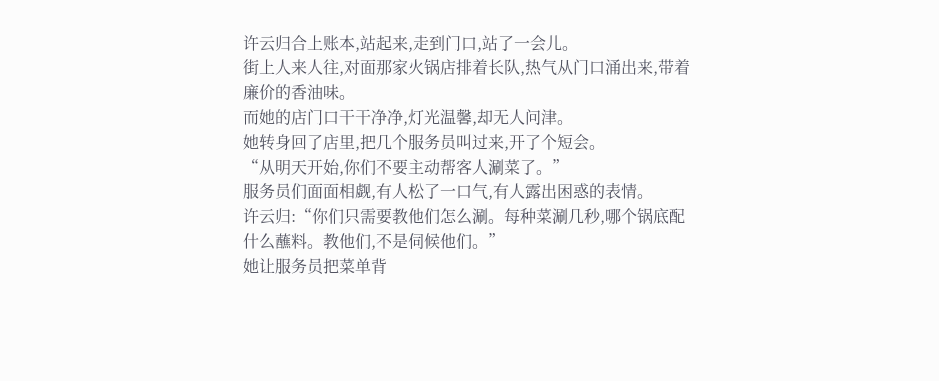许云归合上账本,站起来,走到门口,站了一会儿。
街上人来人往,对面那家火锅店排着长队,热气从门口涌出来,带着廉价的香油味。
而她的店门口干干净净,灯光温馨,却无人问津。
她转身回了店里,把几个服务员叫过来,开了个短会。
“从明天开始,你们不要主动帮客人涮菜了。”
服务员们面面相觑,有人松了一口气,有人露出困惑的表情。
许云归:“你们只需要教他们怎么涮。每种菜涮几秒,哪个锅底配什么蘸料。教他们,不是伺候他们。”
她让服务员把菜单背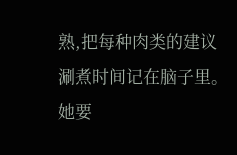熟,把每种肉类的建议涮煮时间记在脑子里。
她要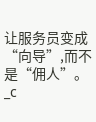让服务员变成“向导”,而不是“佣人”。_c